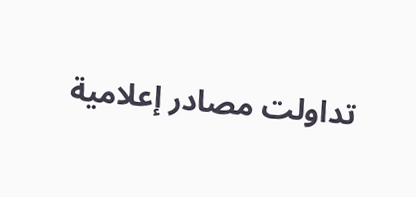تداولت مصادر إعلامية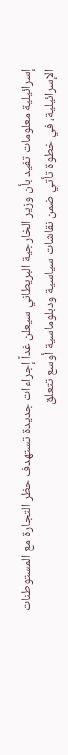إسرائيلية معلومات تفيد بأن وزير الخارجية البريطاني سيعلن غداً إجراءات جديدة تستهدف حظر التجارة مع المستوطنات الإسرائيلية، في خطوة تأتي ضمن نقاشات سياسية ودبلوماسية أوسع تتعلق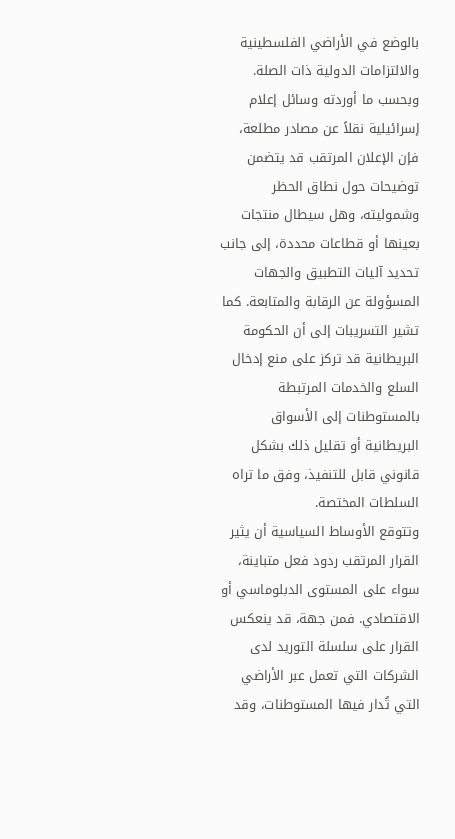بالوضع في الأراضي الفلسطينية والالتزامات الدولية ذات الصلة.
وبحسب ما أوردته وسائل إعلام إسرائيلية نقلاً عن مصادر مطلعة، فإن الإعلان المرتقب قد يتضمن توضيحات حول نطاق الحظر وشموليته، وهل سيطال منتجات بعينها أو قطاعات محددة، إلى جانب تحديد آليات التطبيق والجهات المسؤولة عن الرقابة والمتابعة. كما تشير التسريبات إلى أن الحكومة البريطانية قد تركز على منع إدخال السلع والخدمات المرتبطة بالمستوطنات إلى الأسواق البريطانية أو تقليل ذلك بشكل قانوني قابل للتنفيذ، وفق ما تراه السلطات المختصة.
وتتوقع الأوساط السياسية أن يثير القرار المرتقب ردود فعل متباينة، سواء على المستوى الدبلوماسي أو الاقتصادي. فمن جهة، قد ينعكس القرار على سلسلة التوريد لدى الشركات التي تعمل عبر الأراضي التي تُدار فيها المستوطنات، وقد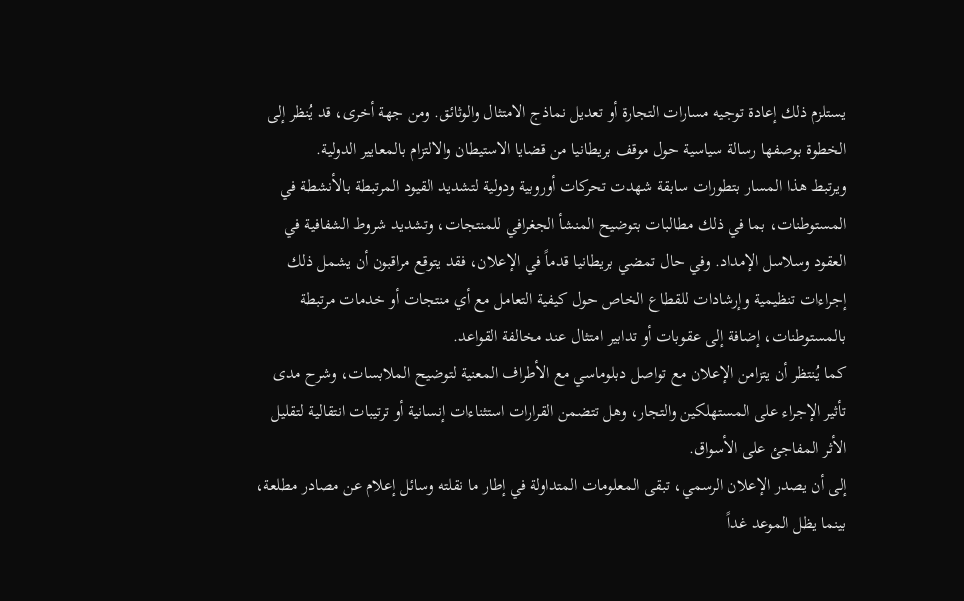يستلزم ذلك إعادة توجيه مسارات التجارة أو تعديل نماذج الامتثال والوثائق. ومن جهة أخرى، قد يُنظر إلى الخطوة بوصفها رسالة سياسية حول موقف بريطانيا من قضايا الاستيطان والالتزام بالمعايير الدولية.
ويرتبط هذا المسار بتطورات سابقة شهدت تحركات أوروبية ودولية لتشديد القيود المرتبطة بالأنشطة في المستوطنات، بما في ذلك مطالبات بتوضيح المنشأ الجغرافي للمنتجات، وتشديد شروط الشفافية في العقود وسلاسل الإمداد. وفي حال تمضي بريطانيا قدماً في الإعلان، فقد يتوقع مراقبون أن يشمل ذلك إجراءات تنظيمية وإرشادات للقطاع الخاص حول كيفية التعامل مع أي منتجات أو خدمات مرتبطة بالمستوطنات، إضافة إلى عقوبات أو تدابير امتثال عند مخالفة القواعد.
كما يُنتظر أن يتزامن الإعلان مع تواصل دبلوماسي مع الأطراف المعنية لتوضيح الملابسات، وشرح مدى تأثير الإجراء على المستهلكين والتجار، وهل تتضمن القرارات استثناءات إنسانية أو ترتيبات انتقالية لتقليل الأثر المفاجئ على الأسواق.
إلى أن يصدر الإعلان الرسمي، تبقى المعلومات المتداولة في إطار ما نقلته وسائل إعلام عن مصادر مطلعة، بينما يظل الموعد غداً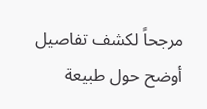مرجحاً لكشف تفاصيل أوضح حول طبيعة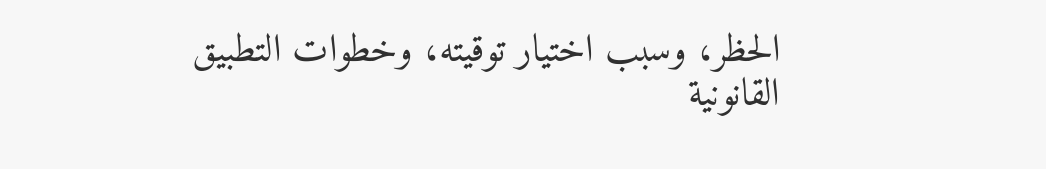الحظر، وسبب اختيار توقيته، وخطوات التطبيق القانونية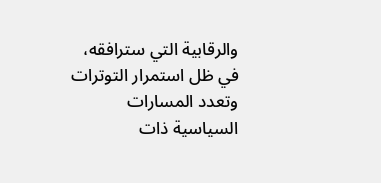والرقابية التي سترافقه، في ظل استمرار التوترات وتعدد المسارات السياسية ذات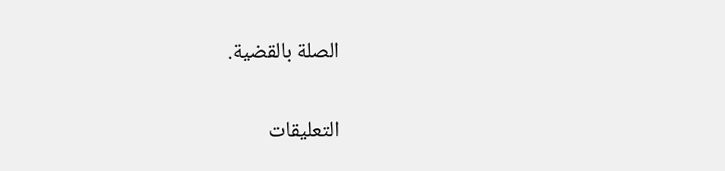الصلة بالقضية.

التعليقات